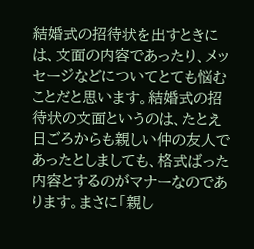結婚式の招待状を出すときには、文面の内容であったり、メッセージなどについてとても悩むことだと思います。結婚式の招待状の文面というのは、たとえ日ごろからも親しい仲の友人であったとしましても、格式ばった内容とするのがマナーなのであります。まさに「親し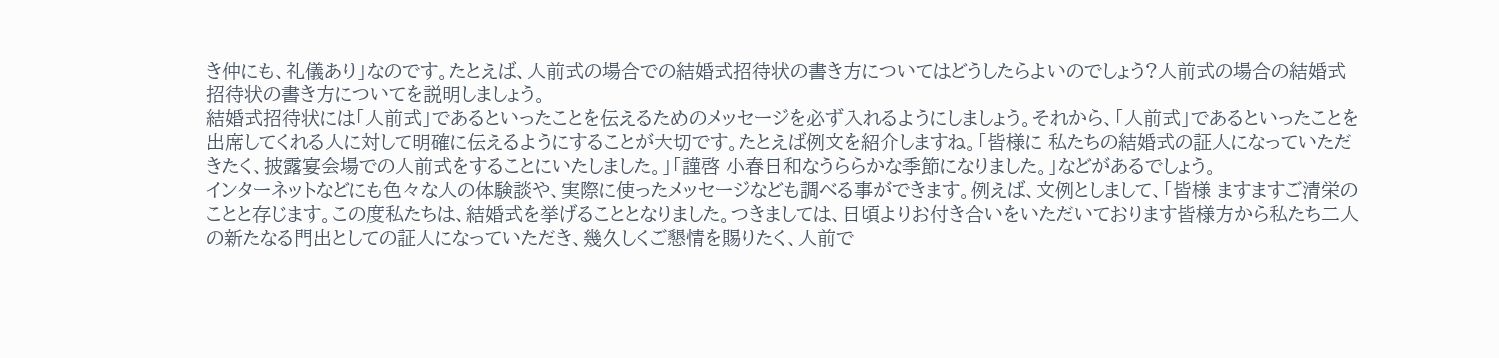き仲にも、礼儀あり」なのです。たとえば、人前式の場合での結婚式招待状の書き方についてはどうしたらよいのでしょう?人前式の場合の結婚式招待状の書き方についてを説明しましょう。
結婚式招待状には「人前式」であるといったことを伝えるためのメッセージを必ず入れるようにしましょう。それから、「人前式」であるといったことを出席してくれる人に対して明確に伝えるようにすることが大切です。たとえば例文を紹介しますね。「皆様に 私たちの結婚式の証人になっていただきたく、披露宴会場での人前式をすることにいたしました。」「謹啓 小春日和なうららかな季節になりました。」などがあるでしょう。
インターネットなどにも色々な人の体験談や、実際に使ったメッセージなども調べる事ができます。例えば、文例としまして、「皆様 ますますご清栄のことと存じます。この度私たちは、結婚式を挙げることとなりました。つきましては、日頃よりお付き合いをいただいております皆様方から私たち二人の新たなる門出としての証人になっていただき、幾久しくご懇情を賜りたく、人前で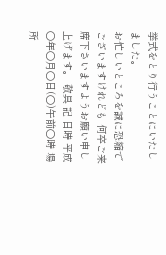挙式をとり行うことにいたしました。
お忙しいところを誠に恐縮でございますけれども 何卒ご来席下さいますようお願い申し上げます。 敬具 記 日時 平成○年○月○日(○)午前○時 場所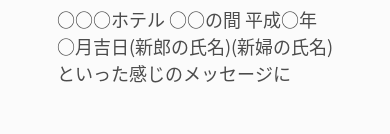○○○ホテル ○○の間 平成○年○月吉日(新郎の氏名)(新婦の氏名)といった感じのメッセージに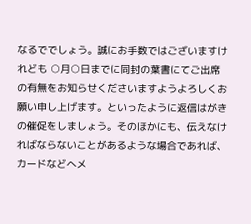なるででしょう。誠にお手数ではございますけれども ○月○日までに同封の葉書にてご出席の有無をお知らせくださいますようよろしくお願い申し上げます。といったように返信はがきの催促をしましょう。そのほかにも、伝えなければならないことがあるような場合であれば、カードなどへメ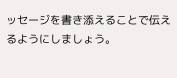ッセージを書き添えることで伝えるようにしましょう。